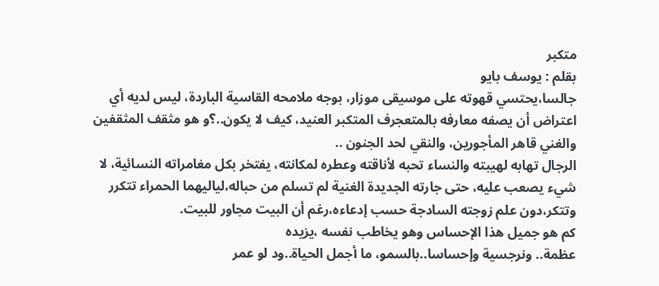متكبر
بقلم : يوسف بايو
جالسا،يحتسي قهوته على موسيقى موزار، بوجه ملامحه القاسية الباردة، ليس لديه أي اعتراض أن يصفه معارفه بالمتعجرف المتكبر العنيد، كيف لا يكون..؟و هو مثقف المثقفين والغني قاهر المأجورين، والنقي لحد الجنون ..
الرجال تهابه لهيبته والنساء تحبه لأناقته وعطره لمكانته، يفتخر بكل مغامراته النسائية، لا شيء يصعب عليه، حتى جارته الجديدة الغنية لم تسلم من حباله،لياليهما الحمراء تتكرر وتتكر،دون علم زوجته السادجة حسب إدعاءه،رغم أن البيت مجاور للبيت.
كم هو جميل هذا الإحساس وهو يخاطب نفسه ،يزيده
عظمة.. ونرجسية وإحساسا..بالسمو، ما أجمل الحياة..ود لو عمر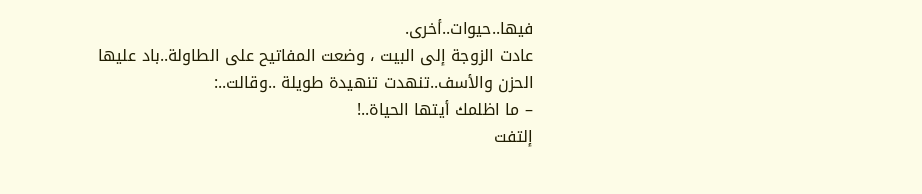فيها..حيوات..أخرى.
عادت الزوجة إلى البيت ، وضعت المفاتيح على الطاولة..باد عليها الحزن والأسف..تنهدت تنهيدة طويلة ..وقالت..:
– ما اظلمك أيتها الحياة..!
إلتفت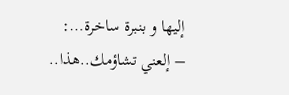إليها و بنبرة ساخرة…:
– إلعني تشاؤمك..هذا..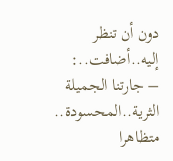دون أن تنظر إليه..أضافت..:
– جارتنا الجميلة الثرية..المحسودة..
متظاهرا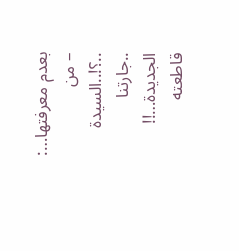بعدم معرفتها…:
– من ..؟!..السيدة ..جارتنا الجديدة…!!
قاطعته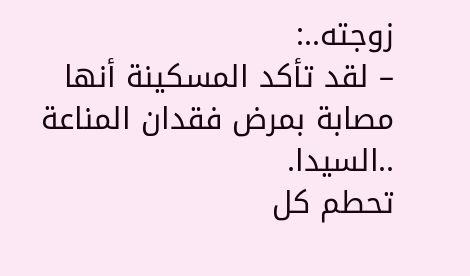زوجته..:
– لقد تأكد المسكينة أنها مصابة بمرض فقدان المناعة
..السيدا.
تحطم كل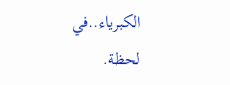الكبرياء..في لحظة.